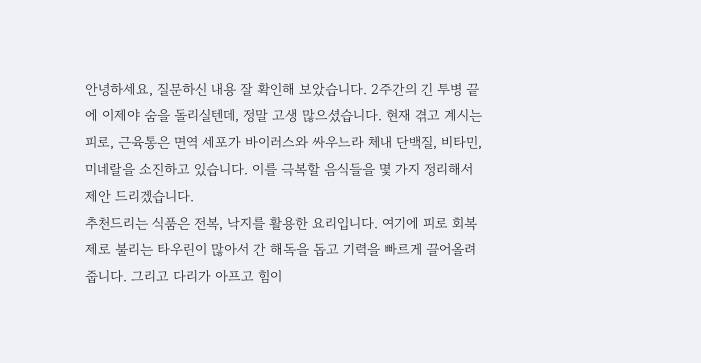안녕하세요, 질문하신 내용 잘 확인해 보았습니다. 2주간의 긴 투병 끝에 이제야 숨을 돌리실텐데, 정말 고생 많으셨습니다. 현재 겪고 계시는 피로, 근육통은 면역 세포가 바이러스와 싸우느라 체내 단백질, 비타민, 미네랄을 소진하고 있습니다. 이를 극복할 음식들을 몇 가지 정리해서 제안 드리겠습니다.
추천드리는 식품은 전복, 낙지를 활용한 요리입니다. 여기에 피로 회복제로 불리는 타우린이 많아서 간 해독을 돕고 기력을 빠르게 끌어올려 줍니다. 그리고 다리가 아프고 힘이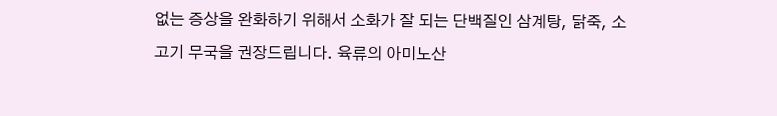없는 증상을 완화하기 위해서 소화가 잘 되는 단백질인 삼계탕, 닭죽, 소고기 무국을 권장드립니다. 육류의 아미노산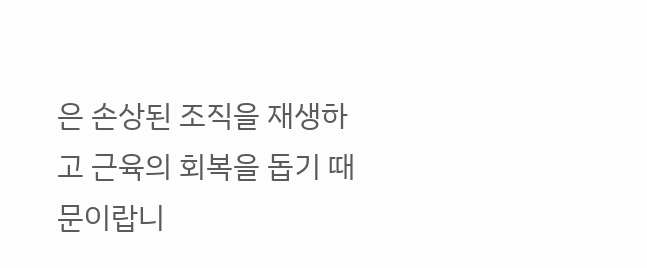은 손상된 조직을 재생하고 근육의 회복을 돕기 때문이랍니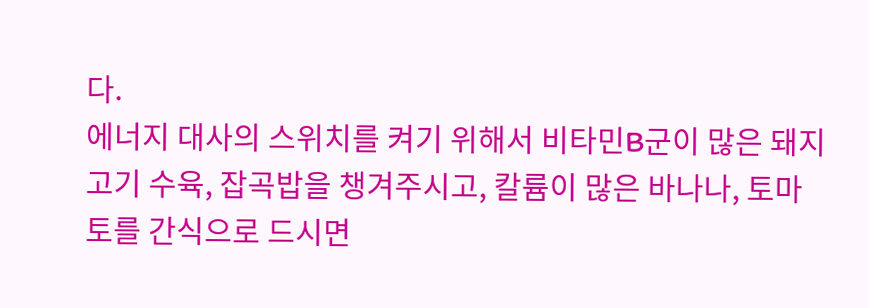다.
에너지 대사의 스위치를 켜기 위해서 비타민B군이 많은 돼지고기 수육, 잡곡밥을 챙겨주시고, 칼륨이 많은 바나나, 토마토를 간식으로 드시면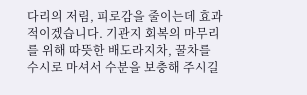다리의 저림, 피로감을 줄이는데 효과적이겠습니다. 기관지 회복의 마무리를 위해 따뜻한 배도라지차, 꿀차를 수시로 마셔서 수분을 보충해 주시길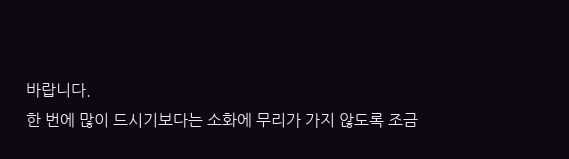바랍니다.
한 번에 많이 드시기보다는 소화에 무리가 가지 않도록 조금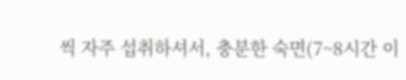씩 자주 섭취하셔서, 충분한 숙면(7~8시간 이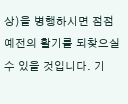상)을 병행하시면 점점 예전의 활기를 되찾으실 수 있을 것입니다. 기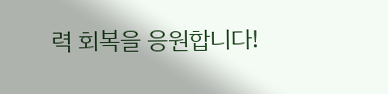력 회복을 응원합니다!